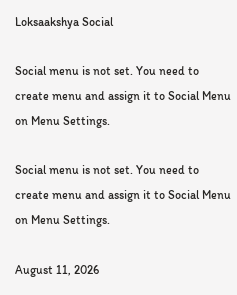Loksaakshya Social

Social menu is not set. You need to create menu and assign it to Social Menu on Menu Settings.

Social menu is not set. You need to create menu and assign it to Social Menu on Menu Settings.

August 11, 2026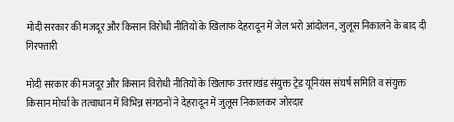मोदी सरकार की मजदूर और किसान विरोधी नीतियों के खिलाफ देहरादून में जेल भरो आंदोलन, जुलूस निकालने के बाद दी गिरफ्तारी

मोदी सरकार की मजदूर और किसान विरोधी नीतियों के खिलाफ उत्तराखंड संयुक्त ट्रेड यूनियंस संघर्ष समिति व संयुक्त किसान मोर्चा के तत्वाधान में विभिन्न संगठनों ने देहरादून में जुलूस निकालकर जोरदार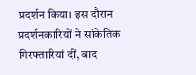प्रदर्शन किया। इस दौरान प्रदर्शनकारियों ने सांकेतिक गिरफ्तारियां दीं, बाद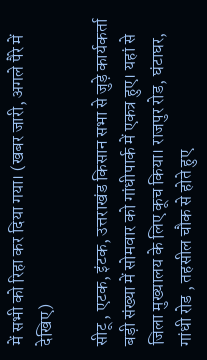में सभी को रिहा कर दिया गया। (खबर जारी, अगले पैरे में देखिए)

सीटू , एटक, इंटक, उत्तराखंड किसान सभा से जुड़े कार्यकर्ता बड़ी संख्या में सोमवार को गांधीपार्क में एकत्र हुए। यहां से जिला मुख्यालय के लिए कूच किया। राजपुर रोड, घंटाघर, गांधी रोड , तहसील चौक से होते हुए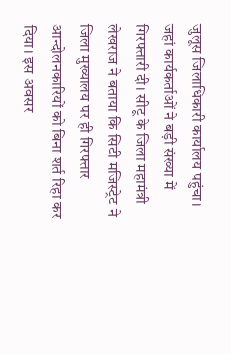जुलूस जिलाधिकारी कार्यालय पहुंचा। जहां कार्यकर्ताओं ने बड़ी संख्या में गिरफ्तारी दी। सीटू के जिला महामंत्री लेखराज ने बताया कि सिटी मजिस्ट्रेट ने जिला मुख्यालय पर ही गिरफ्तार आन्दोलनकारियों को बिना शर्त रिहा कर दिया। इस अवसर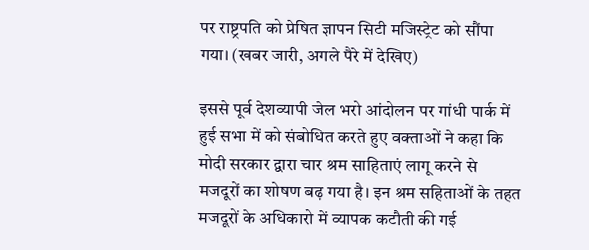पर राष्ट्रपति को प्रेषित ज्ञापन सिटी मजिस्ट्रेट को सौंपा गया। (खबर जारी, अगले पैरे में देखिए)

इससे पूर्व देशव्यापी जेल भरो आंदोलन पर गांधी पार्क में हुई सभा में को संबोधित करते हुए वक्ताओं ने कहा कि मोदी सरकार द्वारा चार श्रम साहिताएं लागू करने से मजदूरों का शोषण बढ़ गया है। इन श्रम सहिताओं के तहत मजदूरों के अधिकारो में व्यापक कटौती की गई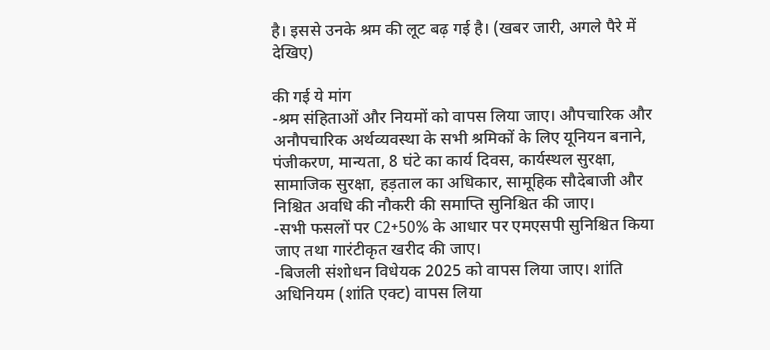है। इससे उनके श्रम की लूट बढ़ गई है। (खबर जारी, अगले पैरे में देखिए)

की गई ये मांग
-श्रम संहिताओं और नियमों को वापस लिया जाए। औपचारिक और अनौपचारिक अर्थव्यवस्था के सभी श्रमिकों के लिए यूनियन बनाने, पंजीकरण, मान्यता, 8 घंटे का कार्य दिवस, कार्यस्थल सुरक्षा, सामाजिक सुरक्षा, हड़ताल का अधिकार, सामूहिक सौदेबाजी और निश्चित अवधि की नौकरी की समाप्ति सुनिश्चित की जाए।
-सभी फसलों पर C2+50% के आधार पर एमएसपी सुनिश्चित किया जाए तथा गारंटीकृत खरीद की जाए।
-बिजली संशोधन विधेयक 2025 को वापस लिया जाए। शांति अधिनियम (शांति एक्ट) वापस लिया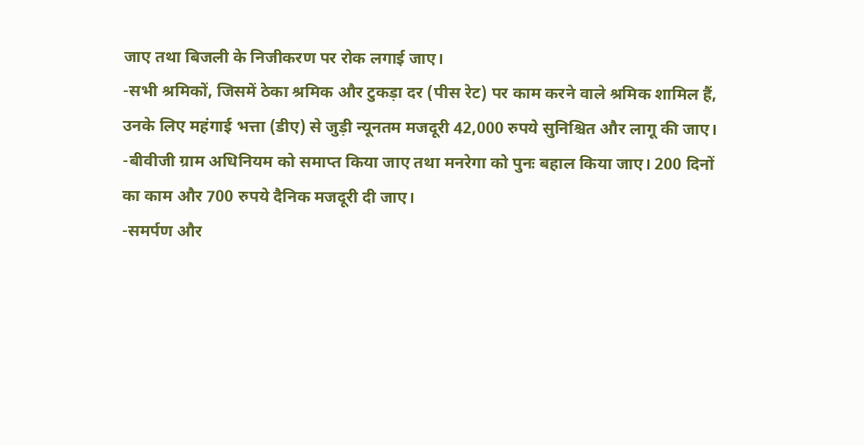जाए तथा बिजली के निजीकरण पर रोक लगाई जाए।
-सभी श्रमिकों, जिसमें ठेका श्रमिक और टुकड़ा दर (पीस रेट) पर काम करने वाले श्रमिक शामिल हैं, उनके लिए महंगाई भत्ता (डीए) से जुड़ी न्यूनतम मजदूरी 42,000 रुपये सुनिश्चित और लागू की जाए।
-बीवीजी ग्राम अधिनियम को समाप्त किया जाए तथा मनरेगा को पुनः बहाल किया जाए। 200 दिनों का काम और 700 रुपये दैनिक मजदूरी दी जाए।
-समर्पण और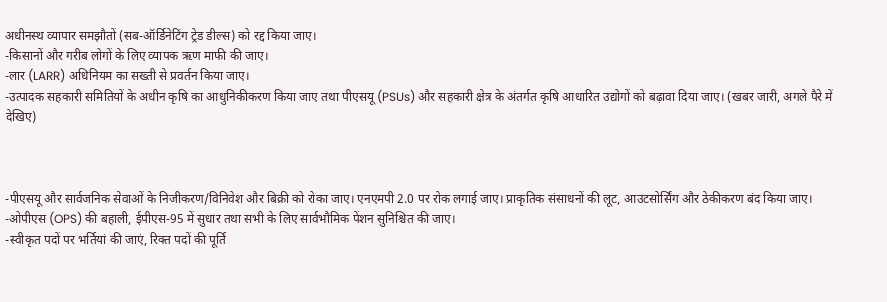अधीनस्थ व्यापार समझौतों (सब-ऑर्डिनेटिंग ट्रेड डील्स) को रद्द किया जाए।
-किसानों और गरीब लोगों के लिए व्यापक ऋण माफी की जाए।
-लार (LARR) अधिनियम का सख्ती से प्रवर्तन किया जाए।
-उत्पादक सहकारी समितियों के अधीन कृषि का आधुनिकीकरण किया जाए तथा पीएसयू (PSUs) और सहकारी क्षेत्र के अंतर्गत कृषि आधारित उद्योगों को बढ़ावा दिया जाए। (खबर जारी, अगले पैरे में देखिए)



-पीएसयू और सार्वजनिक सेवाओं के निजीकरण/विनिवेश और बिक्री को रोका जाए। एनएमपी 2.0 पर रोक लगाई जाए। प्राकृतिक संसाधनों की लूट, आउटसोर्सिंग और ठेकीकरण बंद किया जाए।
-ओपीएस (OPS) की बहाली, ईपीएस-95 में सुधार तथा सभी के लिए सार्वभौमिक पेंशन सुनिश्चित की जाए।
-स्वीकृत पदों पर भर्तियां की जाएं, रिक्त पदों की पूर्ति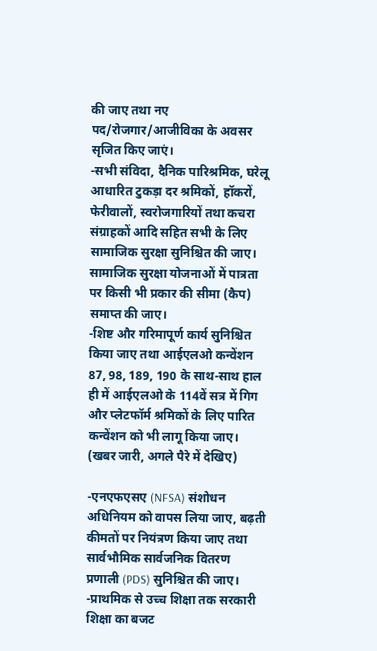की जाए तथा नए पद/रोजगार/आजीविका के अवसर सृजित किए जाएं।
-सभी संविदा, दैनिक पारिश्रमिक, घरेलू आधारित टुकड़ा दर श्रमिकों, हॉकरों, फेरीवालों, स्वरोजगारियों तथा कचरा संग्राहकों आदि सहित सभी के लिए सामाजिक सुरक्षा सुनिश्चित की जाए। सामाजिक सुरक्षा योजनाओं में पात्रता पर किसी भी प्रकार की सीमा (कैप) समाप्त की जाए।
-शिष्ट और गरिमापूर्ण कार्य सुनिश्चित किया जाए तथा आईएलओ कन्वेंशन 87, 98, 189, 190 के साथ-साथ हाल ही में आईएलओ के 114वें सत्र में गिग और प्लेटफॉर्म श्रमिकों के लिए पारित कन्वेंशन को भी लागू किया जाए। (खबर जारी, अगले पैरे में देखिए)

-एनएफएसए (NFSA) संशोधन अधिनियम को वापस लिया जाए, बढ़ती कीमतों पर नियंत्रण किया जाए तथा सार्वभौमिक सार्वजनिक वितरण प्रणाली (PDS) सुनिश्चित की जाए।
-प्राथमिक से उच्च शिक्षा तक सरकारी शिक्षा का बजट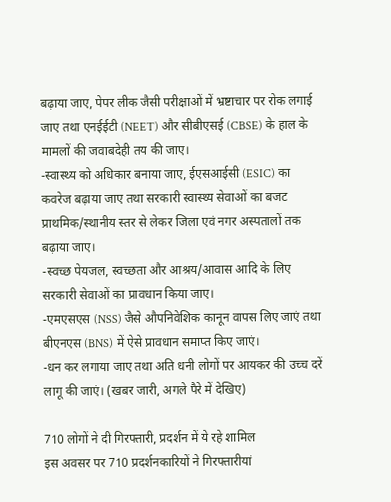बढ़ाया जाए, पेपर लीक जैसी परीक्षाओं में भ्रष्टाचार पर रोक लगाई जाए तथा एनईईटी (NEET) और सीबीएसई (CBSE) के हाल के मामलों की जवाबदेही तय की जाए।
-स्वास्थ्य को अधिकार बनाया जाए, ईएसआईसी (ESIC) का कवरेज बढ़ाया जाए तथा सरकारी स्वास्थ्य सेवाओं का बजट प्राथमिक/स्थानीय स्तर से लेकर जिला एवं नगर अस्पतालों तक बढ़ाया जाए।
-स्वच्छ पेयजल, स्वच्छता और आश्रय/आवास आदि के लिए सरकारी सेवाओं का प्रावधान किया जाए।
-एमएसएस (NSS) जैसे औपनिवेशिक कानून वापस लिए जाएं तथा बीएनएस (BNS) में ऐसे प्रावधान समाप्त किए जाएं।
-धन कर लगाया जाए तथा अति धनी लोगों पर आयकर की उच्च दरें लागू की जाएं। (खबर जारी, अगले पैरे में देखिए)

710 लोगों ने दी गिरफ्तारी, प्रदर्शन में ये रहे शामिल
इस अवसर पर 710 प्रदर्शनकारियों ने गिरफ्तारीयां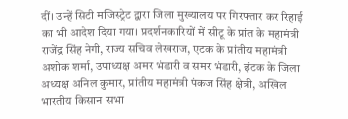दीं। उन्हें सिटी मजिस्ट्रेट द्वारा जिला मुख्यालय पर गिरफ्तार कर रिहाई का भी आदेश दिया गया। प्रदर्शनकारियों में सीटू के प्रांत के महामंत्री राजेंद्र सिंह नेगी, राज्य सचिव लेखराज, एटक के प्रांतीय महामंत्री अशोक शर्मा, उपाध्यक्ष अमर भंडारी व समर भंडारी, इंटक के जिला अध्यक्ष अनिल कुमार, प्रांतीय महामंत्री पंकज सिंह क्षेत्री, अखिल भारतीय किसान सभा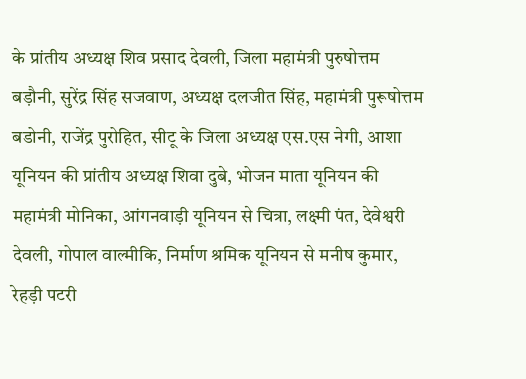के प्रांतीय अध्यक्ष शिव प्रसाद देवली, जिला महामंत्री पुरुषोत्तम बड़ौनी, सुरेंद्र सिंह सजवाण, अध्यक्ष दलजीत सिंह, महामंत्री पुरूषोत्तम बडोनी, राजेंद्र पुरोहित, सीटू के जिला अध्यक्ष एस.एस नेगी, आशा यूनियन की प्रांतीय अध्यक्ष शिवा दुबे, भोजन माता यूनियन की महामंत्री मोनिका, आंगनवाड़ी यूनियन से चित्रा, लक्ष्मी पंत, देवेश्वरी देवली, गोपाल वाल्मीकि, निर्माण श्रमिक यूनियन से मनीष कुमार, रेहड़ी पटरी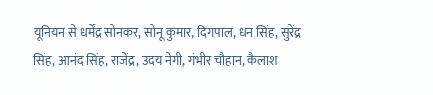यूनियन से धर्मेंद्र सोनकर, सोनू कुमार, दिगपाल, धन सिंह, सुरेंद्र सिंह, आनंद सिंह, राजेंद्र, उदय नेगी, गंभीर चौहान, कैलाश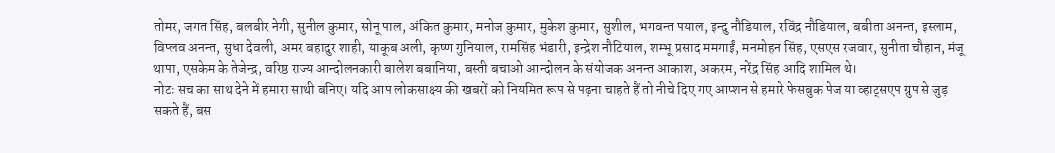तोमर, जगत सिंह, बलबीर नेगी, सुनील कुमार, सोनू पाल, अंकित कुमार, मनोज कुमार, मुकेश कुमार, सुशील, भगवन्त पयाल, इन्दु नौडियाल, रविंद्र नौडियाल, बबीता अनन्त, इस्लाम, विप्लव अनन्त, सुधा देवली, अमर बहादुर शाही, याकूब अली, कृष्ण गुनियाल, रामसिंह भंडारी, इन्द्रेश नौटियाल, शम्भू प्रसाद ममगाईं, मनमोहन सिंह, एसएस रजवार, सुनीता चौहान, मंजू थापा, एसकेम के तेजेन्द्र, वरिष्ठ राज्य आन्दोलनकारी बालेश बबानिया, बस्ती बचाओ आन्दोलन के संयोजक अनन्त आकाश, अकरम, नरेंद्र सिंह आदि शामिल थे।
नोटः सच का साथ देने में हमारा साथी बनिए। यदि आप लोकसाक्ष्य की खबरों को नियमित रूप से पढ़ना चाहते हैं तो नीचे दिए गए आप्शन से हमारे फेसबुक पेज या व्हाट्सएप ग्रुप से जुड़ सकते हैं, बस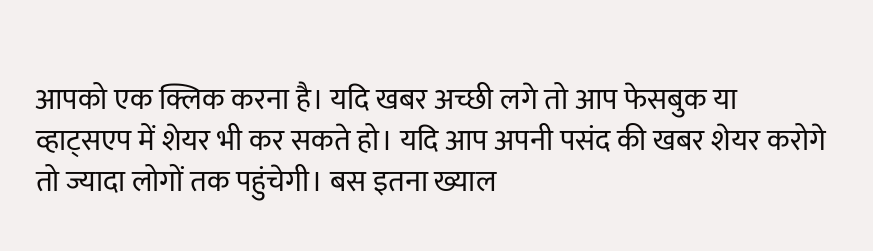आपको एक क्लिक करना है। यदि खबर अच्छी लगे तो आप फेसबुक या व्हाट्सएप में शेयर भी कर सकते हो। यदि आप अपनी पसंद की खबर शेयर करोगे तो ज्यादा लोगों तक पहुंचेगी। बस इतना ख्याल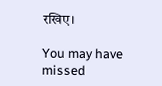रखिए।

You may have missed